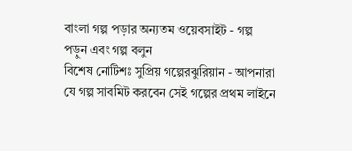বাংলা গল্প পড়ার অন্যতম ওয়েবসাইট - গল্প পড়ুন এবং গল্প বলুন
বিশেষ নোটিশঃ সুপ্রিয় গল্পেরঝুরিয়ান - আপনারা যে গল্প সাবমিট করবেন সেই গল্পের প্রথম লাইনে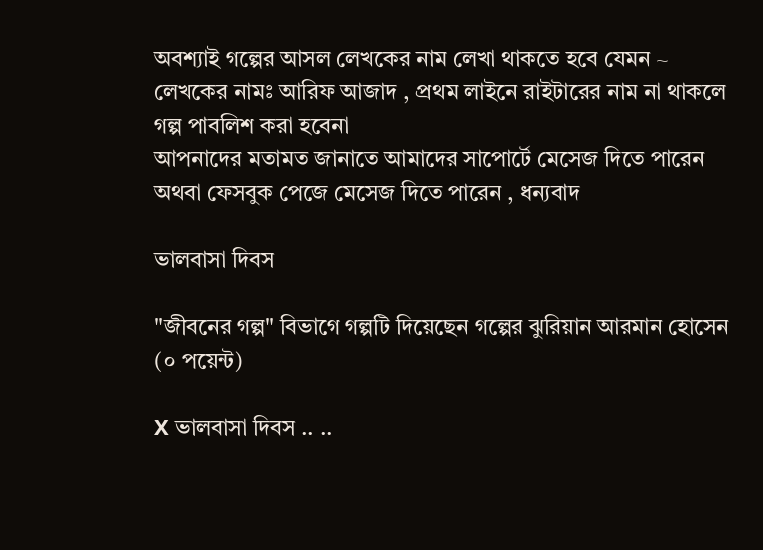অবশ্যাই গল্পের আসল লেখকের নাম লেখা থাকতে হবে যেমন ~ লেখকের নামঃ আরিফ আজাদ , প্রথম লাইনে রাইটারের নাম না থাকলে গল্প পাবলিশ করা হবেনা
আপনাদের মতামত জানাতে আমাদের সাপোর্টে মেসেজ দিতে পারেন অথবা ফেসবুক পেজে মেসেজ দিতে পারেন , ধন্যবাদ

ভালবাসা দিবস

"জীবনের গল্প" বিভাগে গল্পটি দিয়েছেন গল্পের ঝুরিয়ান আরমান হোসেন (০ পয়েন্ট)

X ভালবাসা দিবস .. ..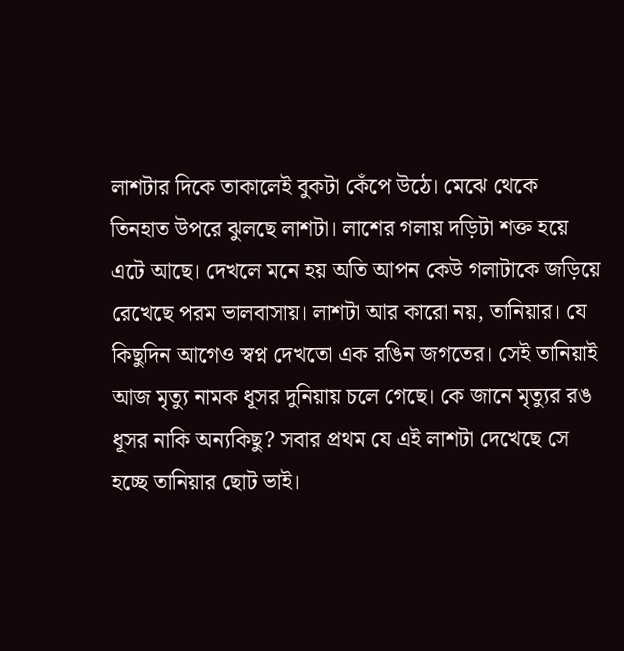লাশটার দিকে তাকালেই বুকটা কেঁপে উঠে। মেঝে থেকে তিনহাত উপরে ঝুলছে লাশটা। লাশের গলায় দড়িটা শক্ত হয়ে এটে আছে। দেখলে মনে হয় অতি আপন কেউ গলাটাকে জড়িয়ে রেখেছে পরম ভালবাসায়। লাশটা আর কারো নয়, তানিয়ার। যে কিছুদিন আগেও স্বপ্ন দেখতো এক রঙিন জগতের। সেই তানিয়াই আজ মৃত্যু নামক ধূসর দুনিয়ায় চলে গেছে। কে জানে মৃত্যুর রঙ ধূসর নাকি অন্যকিছু? সবার প্রথম যে এই লাশটা দেখেছে সে হচ্ছে তানিয়ার ছোট ভাই।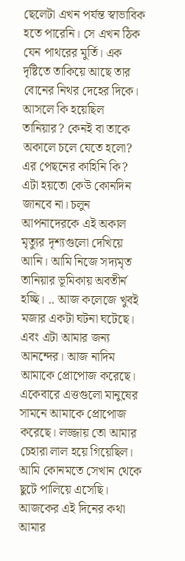ছেলেটা এখন পর্যন্ত স্বাভাবিক হতে পারেনি। সে এখন ঠিক যেন পাথরের মুর্তি। এক দৃষ্টিতে তাকিয়ে আছে তার বোনের নিথর দেহের দিকে। আসলে কি হয়েছিল তানিয়ার? কেনই বা তাকে অকালে চলে যেতে হলো? এর পেছনের কাহিনি কি? এটা হয়তো কেউ কোনদিন জানবে না। চলুন আপনাদেরকে এই অকাল মৃত্যুর দৃশ্যগুলো দেখিয়ে আনি। আমি নিজে সদ্যমৃত তানিয়ার ভূমিকায় অবতীর্ন হচ্ছি। .. আজ কলেজে খুবই মজার একটা ঘটনা ঘটেছে। এবং এটা আমার জন্য আনন্দের। আজ নাদিম আমাকে প্রোপোজ করেছে। একেবারে এত্তগুলো মানুষের সামনে আমাকে প্রোপোজ করেছে। লজ্জায় তো আমার চেহারা লাল হয়ে গিয়েছিল। আমি কোনমতে সেখান থেকে ছুটে পালিয়ে এসেছি। আজকের এই দিনের কথা আমার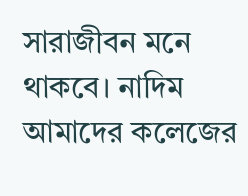সারাজীবন মনে থাকবে। নাদিম আমাদের কলেজের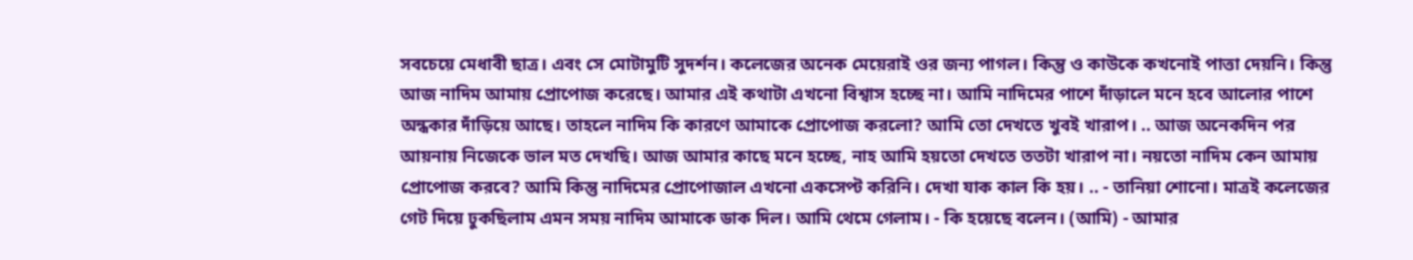সবচেয়ে মেধাবী ছাত্র। এবং সে মোটামুটি সুদর্শন। কলেজের অনেক মেয়েরাই ওর জন্য পাগল। কিন্তু ও কাউকে কখনোই পাত্তা দেয়নি। কিন্তু আজ নাদিম আমায় প্রোপোজ করেছে। আমার এই কথাটা এখনো বিশ্বাস হচ্ছে না। আমি নাদিমের পাশে দাঁড়ালে মনে হবে আলোর পাশে অন্ধকার দাঁড়িয়ে আছে। তাহলে নাদিম কি কারণে আমাকে প্রোপোজ করলো? আমি তো দেখতে খুবই খারাপ। .. আজ অনেকদিন পর আয়নায় নিজেকে ভাল মত দেখছি। আজ আমার কাছে মনে হচ্ছে, নাহ আমি হয়তো দেখতে ততটা খারাপ না। নয়তো নাদিম কেন আমায় প্রোপোজ করবে? আমি কিন্তু নাদিমের প্রোপোজাল এখনো একসেপ্ট করিনি। দেখা যাক কাল কি হয়। .. - তানিয়া শোনো। মাত্রই কলেজের গেট দিয়ে ঢুকছিলাম এমন সময় নাদিম আমাকে ডাক দিল। আমি থেমে গেলাম। - কি হয়েছে বলেন। (আমি) - আমার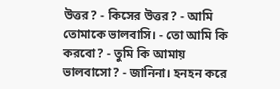উত্তর? - কিসের উত্তর? - আমি তোমাকে ভালবাসি। - তো আমি কি করবো? - তুমি কি আমায় ভালবাসো? - জানিনা। হনহন করে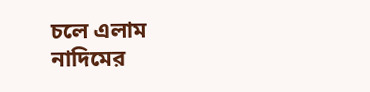চলে এলাম নাদিমের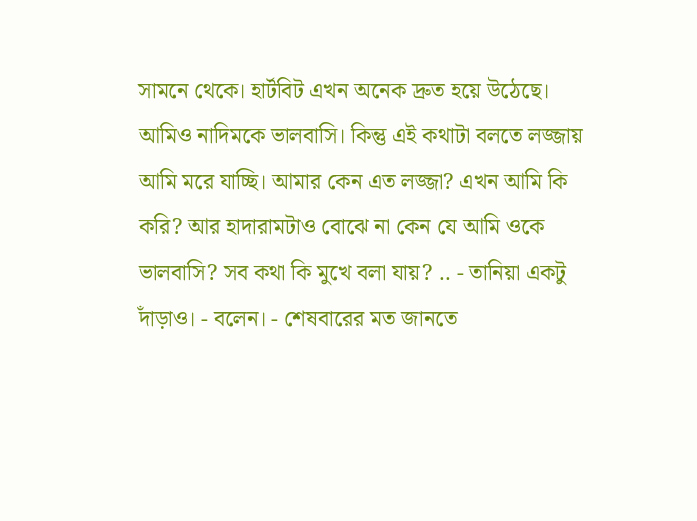সামনে থেকে। হার্টবিট এখন অনেক দ্রুত হয়ে উঠেছে। আমিও নাদিমকে ভালবাসি। কিন্তু এই কথাটা বলতে লজ্জায় আমি মরে যাচ্ছি। আমার কেন এত লজ্জা? এখন আমি কি করি? আর হাদারামটাও বোঝে না কেন যে আমি ওকে ভালবাসি? সব কথা কি মুখে বলা যায়? .. - তানিয়া একটু দাঁড়াও। - বলেন। - শেষবারের মত জানতে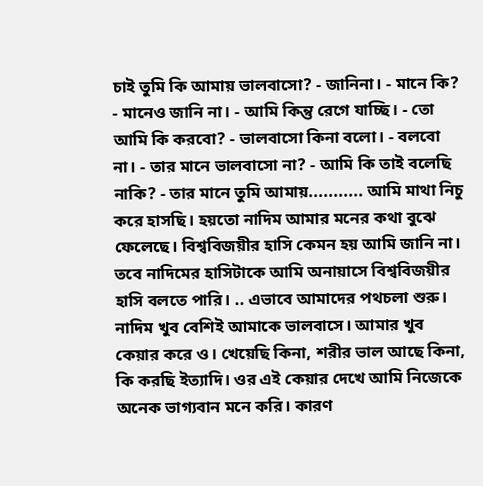চাই তুমি কি আমায় ভালবাসো? - জানিনা। - মানে কি? - মানেও জানি না। - আমি কিন্তু রেগে যাচ্ছি। - তো আমি কি করবো? - ভালবাসো কিনা বলো। - বলবো না। - তার মানে ভালবাসো না? - আমি কি তাই বলেছি নাকি? - তার মানে তুমি আমায়........... আমি মাথা নিচু করে হাসছি। হয়তো নাদিম আমার মনের কথা বুঝে ফেলেছে। বিশ্ববিজয়ীর হাসি কেমন হয় আমি জানি না। তবে নাদিমের হাসিটাকে আমি অনায়াসে বিশ্ববিজয়ীর হাসি বলতে পারি। .. এভাবে আমাদের পথচলা শুরু। নাদিম খুব বেশিই আমাকে ভালবাসে। আমার খুব কেয়ার করে ও। খেয়েছি কিনা, শরীর ভাল আছে কিনা, কি করছি ইত্যাদি। ওর এই কেয়ার দেখে আমি নিজেকে অনেক ভাগ্যবান মনে করি। কারণ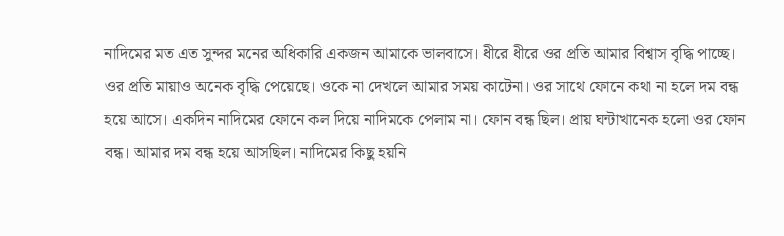নাদিমের মত এত সুন্দর মনের অধিকারি একজন আমাকে ভালবাসে। ধীরে ধীরে ওর প্রতি আমার বিশ্বাস বৃদ্ধি পাচ্ছে। ওর প্রতি মায়াও অনেক বৃদ্ধি পেয়েছে। ওকে না দেখলে আমার সময় কাটেনা। ওর সাথে ফোনে কথা না হলে দম বন্ধ হয়ে আসে। একদিন নাদিমের ফোনে কল দিয়ে নাদিমকে পেলাম না। ফোন বন্ধ ছিল। প্রায় ঘন্টাখানেক হলো ওর ফোন বন্ধ। আমার দম বন্ধ হয়ে আসছিল। নাদিমের কিছু হয়নি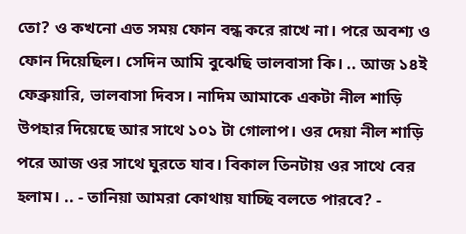তো? ও কখনো এত সময় ফোন বন্ধ করে রাখে না। পরে অবশ্য ও ফোন দিয়েছিল। সেদিন আমি বুঝেছি ভালবাসা কি। .. আজ ১৪ই ফেব্রুয়ারি, ভালবাসা দিবস। নাদিম আমাকে একটা নীল শাড়ি উপহার দিয়েছে আর সাথে ১০১ টা গোলাপ। ওর দেয়া নীল শাড়ি পরে আজ ওর সাথে ঘুরতে যাব। বিকাল তিনটায় ওর সাথে বের হলাম। .. - তানিয়া আমরা কোথায় যাচ্ছি বলতে পারবে? -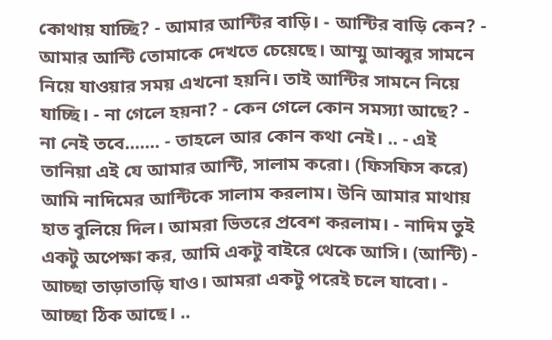কোথায় যাচ্ছি? - আমার আন্টির বাড়ি। - আন্টির বাড়ি কেন? - আমার আন্টি তোমাকে দেখতে চেয়েছে। আম্মু আব্বুর সামনে নিয়ে যাওয়ার সময় এখনো হয়নি। তাই আন্টির সামনে নিয়ে যাচ্ছি। - না গেলে হয়না? - কেন গেলে কোন সমস্যা আছে? - না নেই তবে....... - তাহলে আর কোন কথা নেই। .. - এই তানিয়া এই যে আমার আন্টি, সালাম করো। (ফিসফিস করে) আমি নাদিমের আন্টিকে সালাম করলাম। উনি আমার মাথায় হাত বুলিয়ে দিল। আমরা ভিতরে প্রবেশ করলাম। - নাদিম তুই একটু অপেক্ষা কর, আমি একটু বাইরে থেকে আসি। (আন্টি) - আচ্ছা তাড়াতাড়ি যাও। আমরা একটু পরেই চলে যাবো। - আচ্ছা ঠিক আছে। ..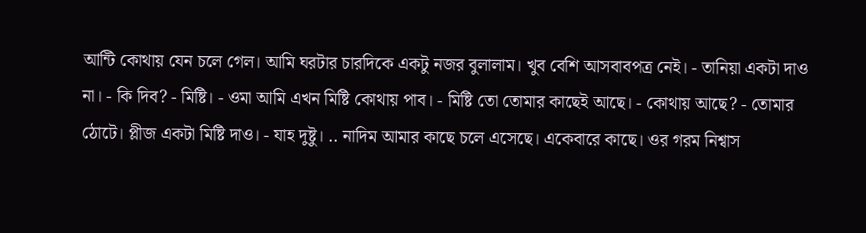আন্টি কোথায় যেন চলে গেল। আমি ঘরটার চারদিকে একটু নজর বুলালাম। খুব বেশি আসবাবপত্র নেই। - তানিয়া একটা দাও না। - কি দিব? - মিষ্টি। - ওমা আমি এখন মিষ্টি কোথায় পাব। - মিষ্টি তো তোমার কাছেই আছে। - কোথায় আছে? - তোমার ঠোটে। প্লীজ একটা মিষ্টি দাও। - যাহ দুষ্টু। .. নাদিম আমার কাছে চলে এসেছে। একেবারে কাছে। ওর গরম নিশ্বাস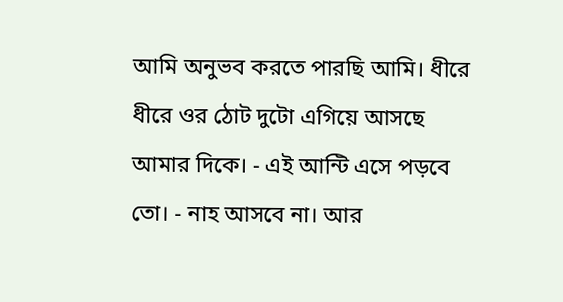আমি অনুভব করতে পারছি আমি। ধীরে ধীরে ওর ঠোট দুটো এগিয়ে আসছে আমার দিকে। - এই আন্টি এসে পড়বে তো। - নাহ আসবে না। আর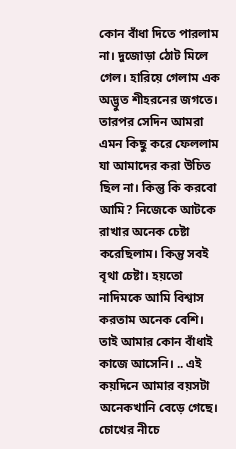কোন বাঁধা দিতে পারলাম না। দুজোড়া ঠোট মিলে গেল। হারিয়ে গেলাম এক অদ্ভুত শীহরনের জগতে। তারপর সেদিন আমরা এমন কিছু করে ফেললাম যা আমাদের করা উচিত ছিল না। কিন্তু কি করবো আমি? নিজেকে আটকে রাখার অনেক চেষ্টা করেছিলাম। কিন্তু সবই বৃথা চেষ্টা। হয়তো নাদিমকে আমি বিশ্বাস করতাম অনেক বেশি। তাই আমার কোন বাঁধাই কাজে আসেনি। .. এই কয়দিনে আমার বয়সটা অনেকখানি বেড়ে গেছে। চোখের নীচে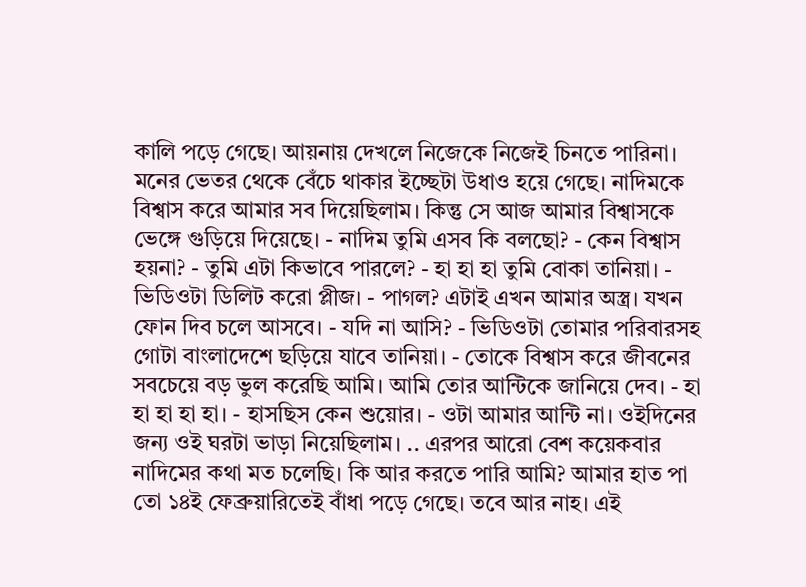কালি পড়ে গেছে। আয়নায় দেখলে নিজেকে নিজেই চিনতে পারিনা। মনের ভেতর থেকে বেঁচে থাকার ইচ্ছেটা উধাও হয়ে গেছে। নাদিমকে বিশ্বাস করে আমার সব দিয়েছিলাম। কিন্তু সে আজ আমার বিশ্বাসকে ভেঙ্গে গুড়িয়ে দিয়েছে। - নাদিম তুমি এসব কি বলছো? - কেন বিশ্বাস হয়না? - তুমি এটা কিভাবে পারলে? - হা হা হা তুমি বোকা তানিয়া। - ভিডিওটা ডিলিট করো প্লীজ। - পাগল? এটাই এখন আমার অস্ত্র। যখন ফোন দিব চলে আসবে। - যদি না আসি? - ভিডিওটা তোমার পরিবারসহ গোটা বাংলাদেশে ছড়িয়ে যাবে তানিয়া। - তোকে বিশ্বাস করে জীবনের সবচেয়ে বড় ভুল করেছি আমি। আমি তোর আন্টিকে জানিয়ে দেব। - হা হা হা হা হা। - হাসছিস কেন শুয়োর। - ওটা আমার আন্টি না। ওইদিনের জন্য ওই ঘরটা ভাড়া নিয়েছিলাম। .. এরপর আরো বেশ কয়েকবার নাদিমের কথা মত চলেছি। কি আর করতে পারি আমি? আমার হাত পা তো ১৪ই ফেব্রুয়ারিতেই বাঁধা পড়ে গেছে। তবে আর নাহ। এই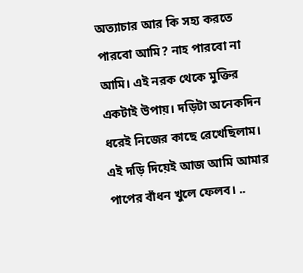অত্যাচার আর কি সহ্য করতে পারবো আমি? নাহ পারবো না আমি। এই নরক থেকে মুক্তির একটাই উপায়। দড়িটা অনেকদিন ধরেই নিজের কাছে রেখেছিলাম। এই দড়ি দিয়েই আজ আমি আমার পাপের বাঁধন খুলে ফেলব। ..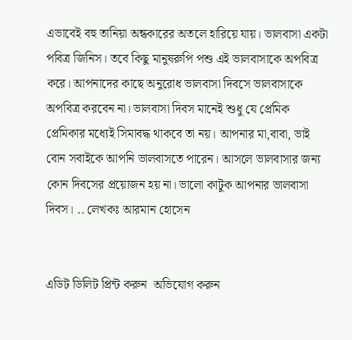এভাবেই বহু তানিয়া অন্ধকারের অতলে হারিয়ে যায়। ভালবাসা একটা পবিত্র জিনিস। তবে কিছু মানুষরুপি পশু এই ভালবাসাকে অপবিত্র করে। আপনাদের কাছে অনুরোধ ভালবাসা দিবসে ভালবাসাকে অপবিত্র করবেন না। ভালবাসা দিবস মানেই শুধু যে প্রেমিক প্রেমিকার মধ্যেই সিমাবদ্ধ থাকবে তা নয়। আপনার মা,বাবা, ভাই বোন সবাইকে আপনি ভালবাসতে পারেন। আসলে ভালবাসার জন্য কোন দিবসের প্রয়োজন হয় না। ভালো কাটুক আপনার ভালবাসা দিবস। .. লেখকঃ আরমান হোসেন


এডিট ডিলিট প্রিন্ট করুন  অভিযোগ করুন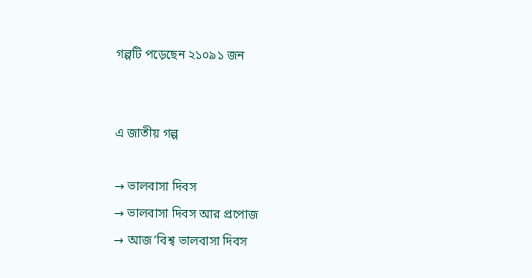গল্পটি পড়েছেন ২১০৯১ জন


এ জাতীয় গল্প

→ ভালবাসা দিবস
→ ভালবাসা দিবস আর প্রপোজ
→ আজ’বিশ্ব ভালবাসা দিবস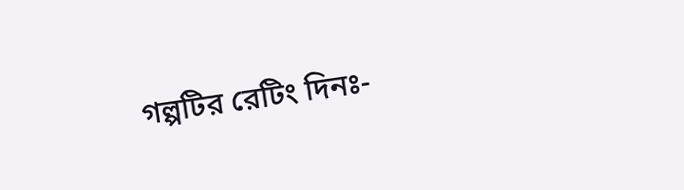গল্পটির রেটিং দিনঃ-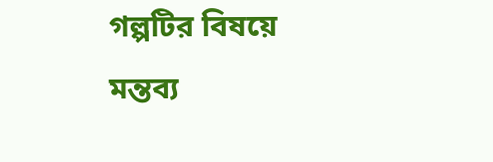গল্পটির বিষয়ে মন্তব্য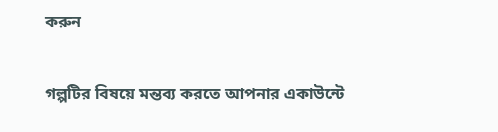করুন

গল্পটির বিষয়ে মন্তব্য করতে আপনার একাউন্টে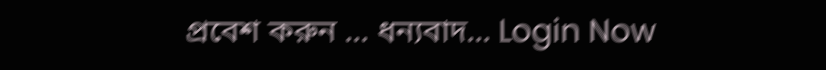প্রবেশ করুন ... ধন্যবাদ... Login Now